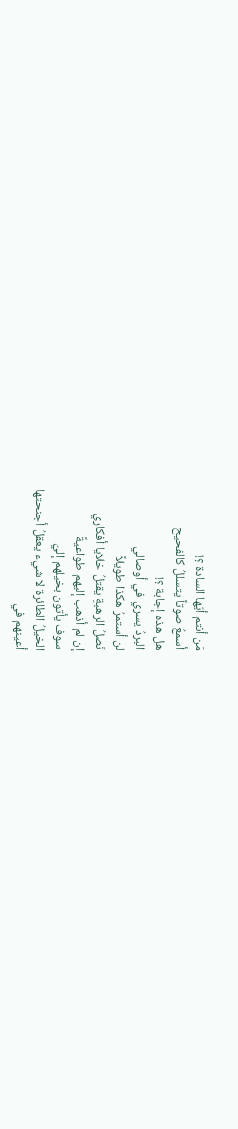مَن أنتم أيّها السادة ؟!
أسمعُ صوتاً يتسللُ كالفحيح
هل هذه إجابة ؟!
البردُ يسري في أوصالي
لن أستمرُ هكذا طويلاً
نَصلُ الرهبةِ يقتلُ خلايا أفكاري
إن لم أذهب إليهم طواعيةً
سوف يأتون بخيلهم إليّ
الخيلُ الطائرة لا شيء يعقلُ أجنحتها
أعينهم في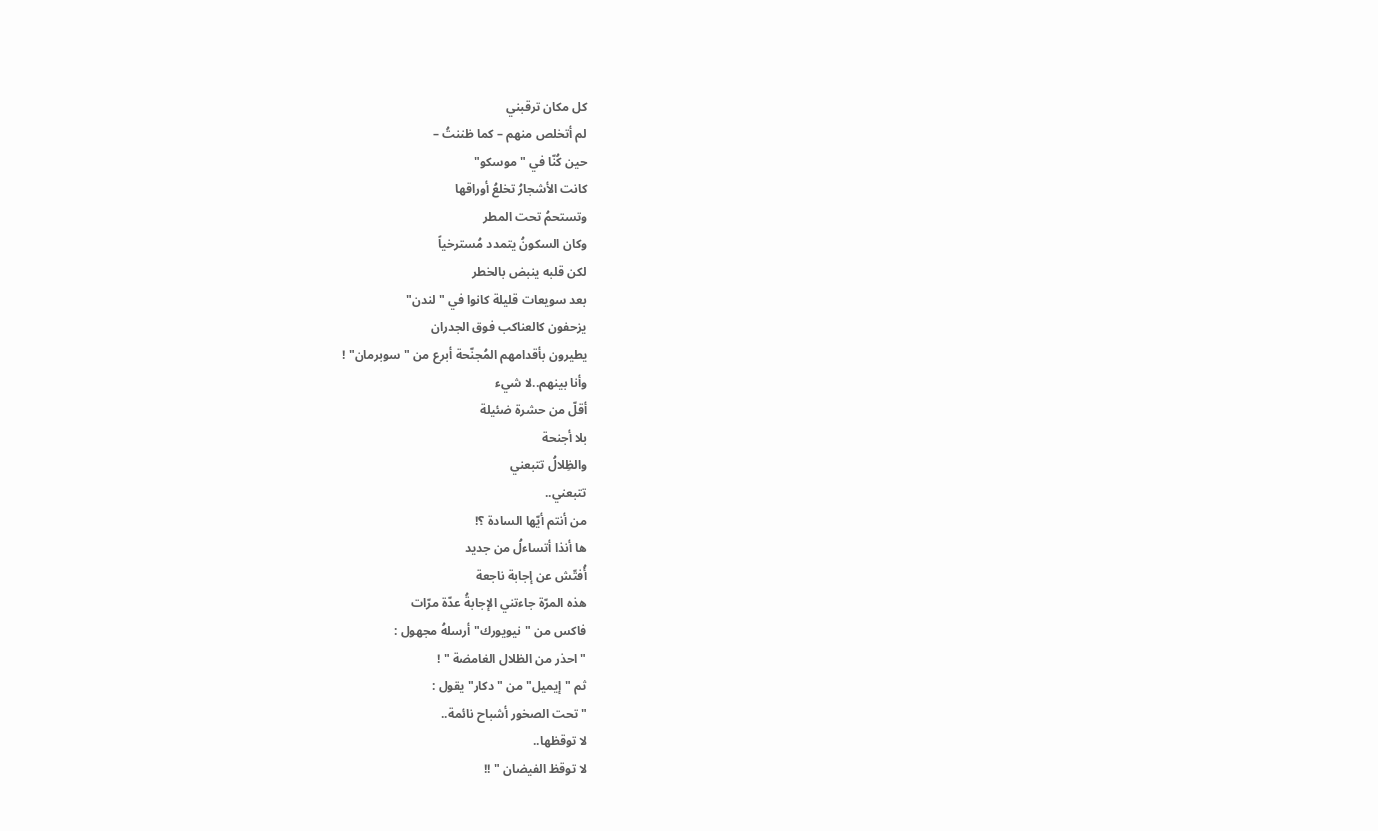كل مكان ترقبني
لم أتخلص منهم – كما ظننتُ –
حين كُنّا في "موسكو"
كانت الأشجارُ تخلعُ أوراقها
وتستحمُ تحت المطر
وكان السكونُ يتمدد مُسترخياً
لكن قلبه ينبض بالخطر
بعد سويعات قليلة كانوا في "لندن"
يزحفون كالعناكب فوق الجدران
يطيرون بأقدامهم المُجنّحة أبرع من "سوبرمان" !
وأنا بينهم..لا شيء
أقلّ من حشرة ضئيلة
بلا أجنحة
والظِلالُ تتبعني
تتبعني..
من أنتم أيّها السادة ؟!
ها أنذا أتساءلُ من جديد
أُفتّش عن إجابة ناجعة
هذه المرّة جاءتني الإجابةُ عدّة مرّات
فاكس من "نيويورك" أرسلهُ مجهول :
" احذر من الظلال الغامضة " !
ثم "إيميل" من "دكار" يقول :
" تحت الصخور أشباح نائمة..
لا توقظها..
لا توقظ الفيضان " !!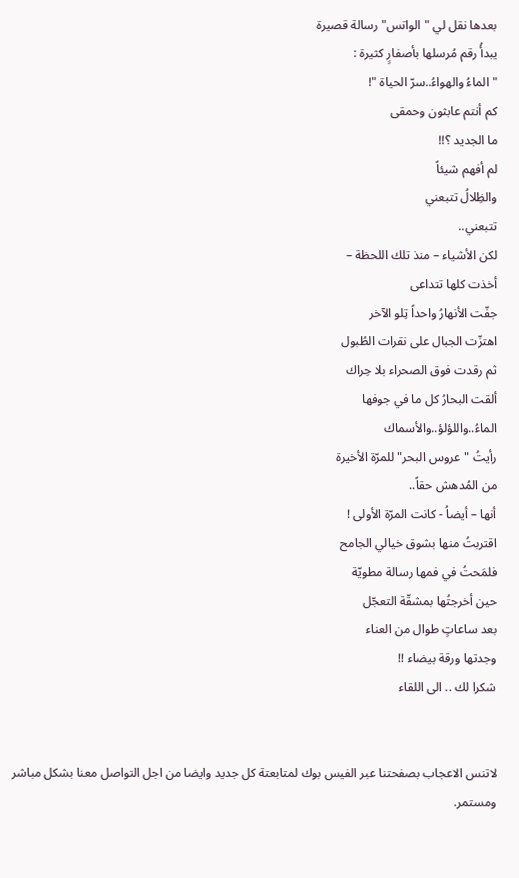بعدها نقل لي "الواتس" رسالة قصيرة
يبدأُ رقم مُرسلها بأصفارٍ كثيرة :
" الماءُ والهواءُ..سرّ الحياة "!
كم أنتم عابثون وحمقى
ما الجديد ؟!!
لم أفهم شيئاً
والظِلالُ تتبعني
تتبعني..
لكن الأشياء – منذ تلك اللحظة –
أخذت كلها تتداعى
جفّت الأنهارُ واحداً تِلو الآخر
اهتزّت الجبال على نقرات الطُبول
ثم رقدت فوق الصحراء بلا حِراك
ألقت البحارُ كل ما في جوفها
الماءُ..واللؤلؤ..والأسماك
رأيتُ "عروس البحر" للمرّة الأخيرة
من المُدهش حقاً..
أنها – أيضاُ - كانت المرّة الأولى !
اقتربتُ منها بشوق خيالي الجامح
فلمَحتُ في فمها رسالة مطويّة
حين أخرجتُها بمشقّة التعجّل
بعد ساعاتٍ طوال من العناء
وجدتها ورقة بيضاء !!
شكرا لك .. الى اللقاء


لاتنس الاعجاب بصفحتنا عبر الفيس بوك لمتابعتة كل جديد وايضا من اجل التواصل معنا بشكل مباشر ومستمر.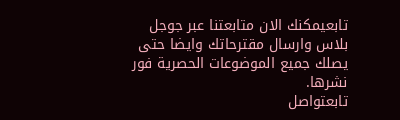تابعيمكنك الان متابعتنا عبر جوجل بلاس وارسال مقترحاتك وايضا حتى يصلك جميع الموضوعات الحصرية فور نشرها.
تابعتواصل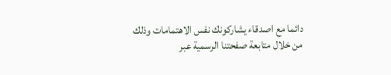دائما مع اصدقاء يشاركونك نفس الاهتمامات وذلك من خلال متابعة صفحتنا الرسمية عبر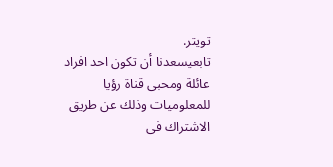تويتر.
تابعيسعدنا أن تكون احد افراد عائلة ومحبى قناة رؤيا للمعلوميات وذلك عن طريق الاشتراك فى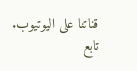قناتنا على اليوتيوب.
تابع